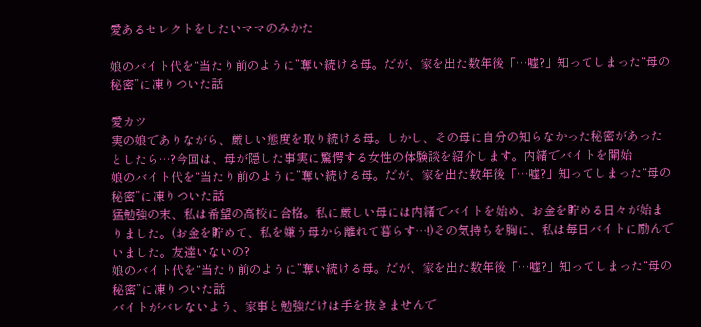愛あるセレクトをしたいママのみかた

娘のバイト代を“当たり前のように”奪い続ける母。だが、家を出た数年後「…嘘?」知ってしまった“母の秘密”に凍りついた話

愛カツ
実の娘でありながら、厳しい態度を取り続ける母。しかし、その母に自分の知らなかった秘密があったとしたら…?今回は、母が隠した事実に驚愕する女性の体験談を紹介します。内緒でバイトを開始
娘のバイト代を“当たり前のように”奪い続ける母。だが、家を出た数年後「…嘘?」知ってしまった“母の秘密”に凍りついた話
猛勉強の末、私は希望の高校に合格。私に厳しい母には内緒でバイトを始め、お金を貯める日々が始まりました。(お金を貯めて、私を嫌う母から離れて暮らす…!)その気持ちを胸に、私は毎日バイトに励んでいました。友達いないの?
娘のバイト代を“当たり前のように”奪い続ける母。だが、家を出た数年後「…嘘?」知ってしまった“母の秘密”に凍りついた話
バイトがバレないよう、家事と勉強だけは手を抜きませんで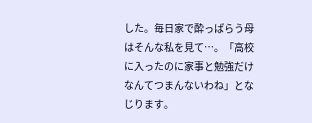した。毎日家で酔っぱらう母はそんな私を見て…。「高校に入ったのに家事と勉強だけなんてつまんないわね」となじります。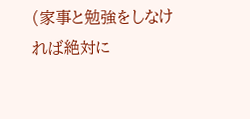(家事と勉強をしなければ絶対に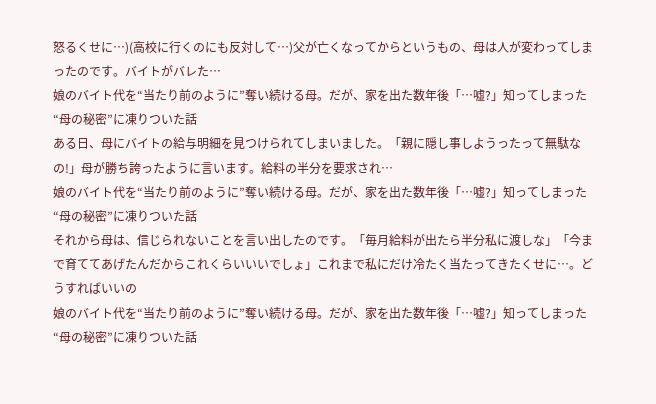怒るくせに…)(高校に行くのにも反対して…)父が亡くなってからというもの、母は人が変わってしまったのです。バイトがバレた…
娘のバイト代を“当たり前のように”奪い続ける母。だが、家を出た数年後「…嘘?」知ってしまった“母の秘密”に凍りついた話
ある日、母にバイトの給与明細を見つけられてしまいました。「親に隠し事しようったって無駄なの!」母が勝ち誇ったように言います。給料の半分を要求され…
娘のバイト代を“当たり前のように”奪い続ける母。だが、家を出た数年後「…嘘?」知ってしまった“母の秘密”に凍りついた話
それから母は、信じられないことを言い出したのです。「毎月給料が出たら半分私に渡しな」「今まで育ててあげたんだからこれくらいいいでしょ」これまで私にだけ冷たく当たってきたくせに…。どうすればいいの
娘のバイト代を“当たり前のように”奪い続ける母。だが、家を出た数年後「…嘘?」知ってしまった“母の秘密”に凍りついた話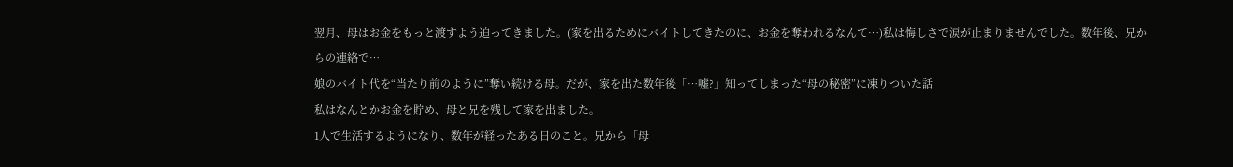翌月、母はお金をもっと渡すよう迫ってきました。(家を出るためにバイトしてきたのに、お金を奪われるなんて…)私は悔しさで涙が止まりませんでした。数年後、兄からの連絡で…
娘のバイト代を“当たり前のように”奪い続ける母。だが、家を出た数年後「…嘘?」知ってしまった“母の秘密”に凍りついた話
私はなんとかお金を貯め、母と兄を残して家を出ました。
1人で生活するようになり、数年が経ったある日のこと。兄から「母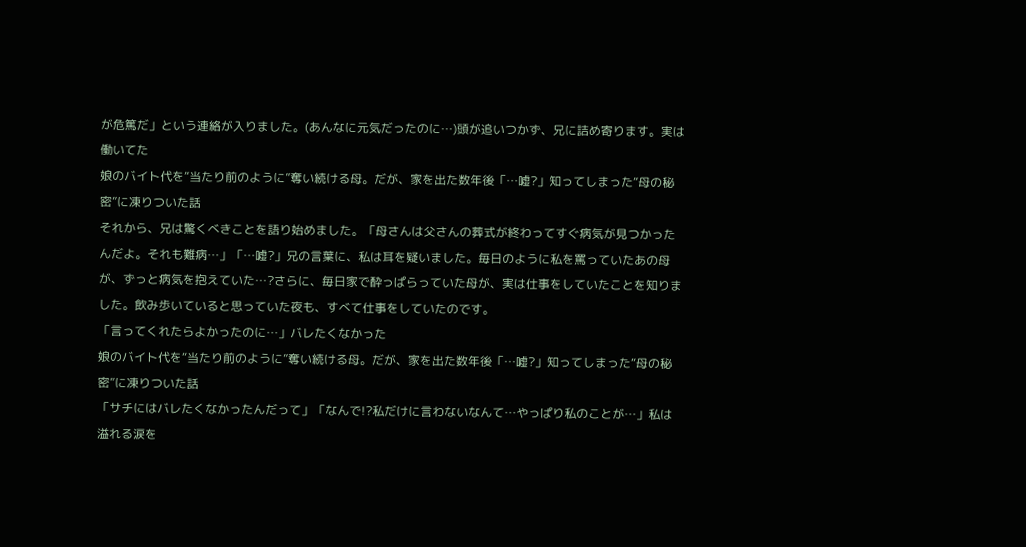が危篤だ」という連絡が入りました。(あんなに元気だったのに…)頭が追いつかず、兄に詰め寄ります。実は働いてた
娘のバイト代を“当たり前のように”奪い続ける母。だが、家を出た数年後「…嘘?」知ってしまった“母の秘密”に凍りついた話
それから、兄は驚くべきことを語り始めました。「母さんは父さんの葬式が終わってすぐ病気が見つかったんだよ。それも難病…」「…嘘?」兄の言葉に、私は耳を疑いました。毎日のように私を罵っていたあの母が、ずっと病気を抱えていた…?さらに、毎日家で酔っぱらっていた母が、実は仕事をしていたことを知りました。飲み歩いていると思っていた夜も、すべて仕事をしていたのです。
「言ってくれたらよかったのに…」バレたくなかった
娘のバイト代を“当たり前のように”奪い続ける母。だが、家を出た数年後「…嘘?」知ってしまった“母の秘密”に凍りついた話
「サチにはバレたくなかったんだって」「なんで!?私だけに言わないなんて…やっぱり私のことが…」私は溢れる涙を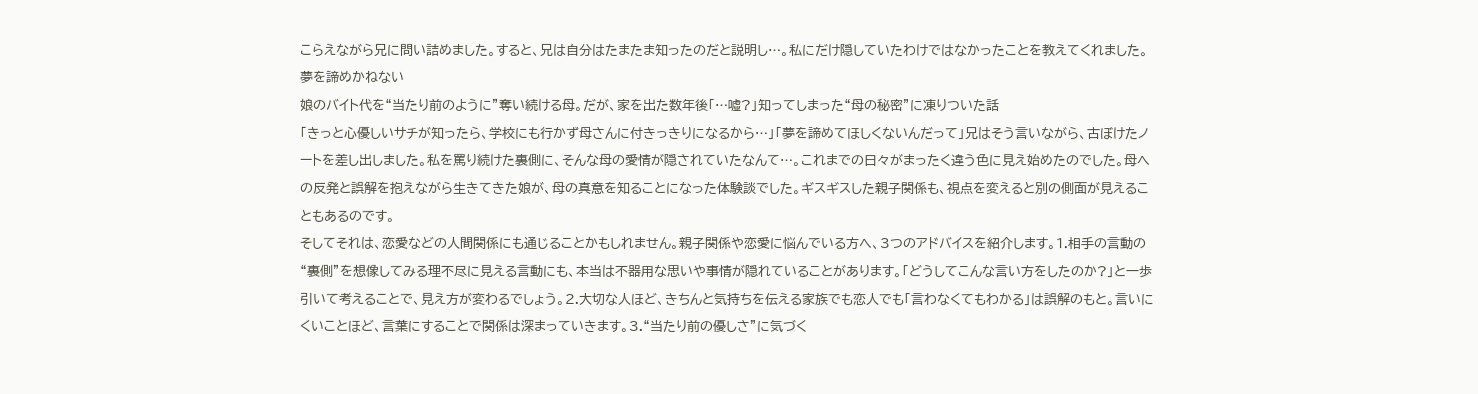こらえながら兄に問い詰めました。すると、兄は自分はたまたま知ったのだと説明し…。私にだけ隠していたわけではなかったことを教えてくれました。夢を諦めかねない
娘のバイト代を“当たり前のように”奪い続ける母。だが、家を出た数年後「…嘘?」知ってしまった“母の秘密”に凍りついた話
「きっと心優しいサチが知ったら、学校にも行かず母さんに付きっきりになるから…」「夢を諦めてほしくないんだって」兄はそう言いながら、古ぼけたノートを差し出しました。私を罵り続けた裏側に、そんな母の愛情が隠されていたなんて…。これまでの日々がまったく違う色に見え始めたのでした。母への反発と誤解を抱えながら生きてきた娘が、母の真意を知ることになった体験談でした。ギスギスした親子関係も、視点を変えると別の側面が見えることもあるのです。
そしてそれは、恋愛などの人間関係にも通じることかもしれません。親子関係や恋愛に悩んでいる方へ、3つのアドバイスを紹介します。1.相手の言動の“裏側”を想像してみる理不尽に見える言動にも、本当は不器用な思いや事情が隠れていることがあります。「どうしてこんな言い方をしたのか?」と一歩引いて考えることで、見え方が変わるでしょう。2.大切な人ほど、きちんと気持ちを伝える家族でも恋人でも「言わなくてもわかる」は誤解のもと。言いにくいことほど、言葉にすることで関係は深まっていきます。3.“当たり前の優しさ”に気づく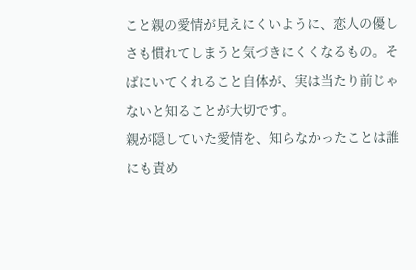こと親の愛情が見えにくいように、恋人の優しさも慣れてしまうと気づきにくくなるもの。そばにいてくれること自体が、実は当たり前じゃないと知ることが大切です。
親が隠していた愛情を、知らなかったことは誰にも責め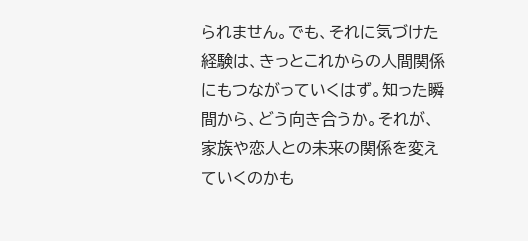られません。でも、それに気づけた経験は、きっとこれからの人間関係にもつながっていくはず。知った瞬間から、どう向き合うか。それが、家族や恋人との未来の関係を変えていくのかも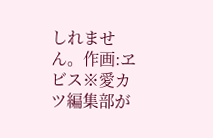しれません。作画:ヱビス※愛カツ編集部が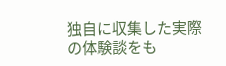独自に収集した実際の体験談をも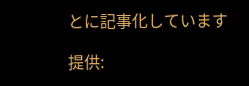とに記事化しています

提供: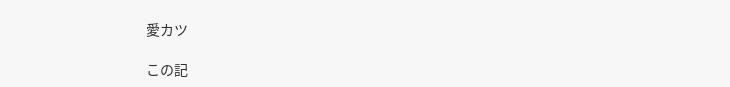愛カツ

この記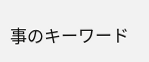事のキーワード